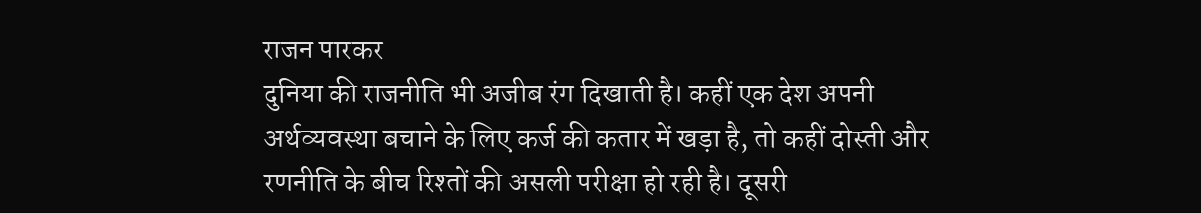राजन पारकर
दुनिया की राजनीति भी अजीब रंग दिखाती है। कहीं एक देश अपनी अर्थव्यवस्था बचाने के लिए कर्ज की कतार में खड़ा है, तो कहीं दोस्ती और रणनीति के बीच रिश्तों की असली परीक्षा हो रही है। दूसरी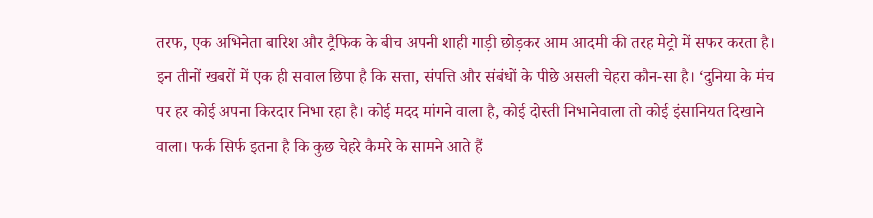तरफ, एक अभिनेता बारिश और ट्रैफिक के बीच अपनी शाही गाड़ी छोड़कर आम आदमी की तरह मेट्रो में सफर करता है। इन तीनों खबरों में एक ही सवाल छिपा है कि सत्ता, संपत्ति और संबंधों के पीछे असली चेहरा कौन-सा है। ‘दुनिया के मंच पर हर कोई अपना किरदार निभा रहा है। कोई मदद मांगने वाला है, कोई दोस्ती निभानेवाला तो कोई इंसानियत दिखाने वाला। फर्क सिर्फ इतना है कि कुछ चेहरे कैमरे के सामने आते हैं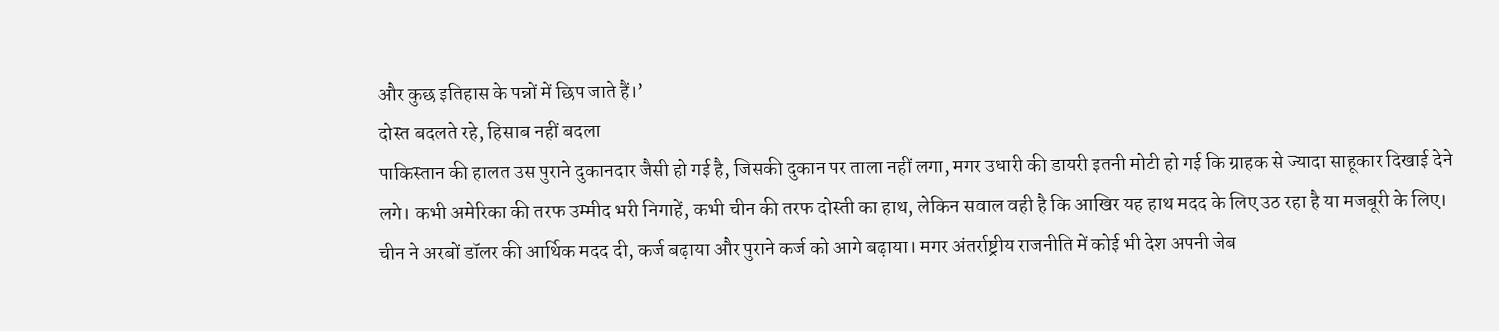और कुछ इतिहास के पन्नों में छिप जाते हैं।’
दोस्त बदलते रहे, हिसाब नहीं बदला
पाकिस्तान की हालत उस पुराने दुकानदार जैसी हो गई है, जिसकी दुकान पर ताला नहीं लगा, मगर उधारी की डायरी इतनी मोटी हो गई कि ग्राहक से ज्यादा साहूकार दिखाई देने लगे। कभी अमेरिका की तरफ उम्मीद भरी निगाहें, कभी चीन की तरफ दोस्ती का हाथ, लेकिन सवाल वही है कि आखिर यह हाथ मदद के लिए उठ रहा है या मजबूरी के लिए। चीन ने अरबों डॉलर की आर्थिक मदद दी, कर्ज बढ़ाया और पुराने कर्ज को आगे बढ़ाया। मगर अंतर्राष्ट्रीय राजनीति में कोई भी देश अपनी जेब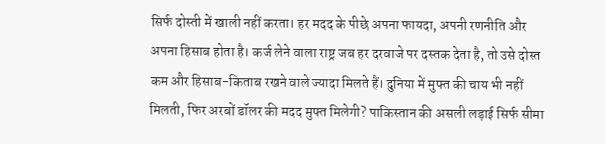सिर्फ दोस्ती में खाली नहीं करता। हर मदद के पीछे अपना फायदा, अपनी रणनीति और अपना हिसाब होता है। कर्ज लेने वाला राष्ट्र जब हर दरवाजे पर दस्तक देता है, तो उसे दोस्त कम और हिसाब-किताब रखने वाले ज्यादा मिलते हैं। दुनिया में मुफ्त की चाय भी नहीं मिलती, फिर अरबों डॉलर की मदद मुफ्त मिलेगी? पाकिस्तान की असली लड़ाई सिर्फ सीमा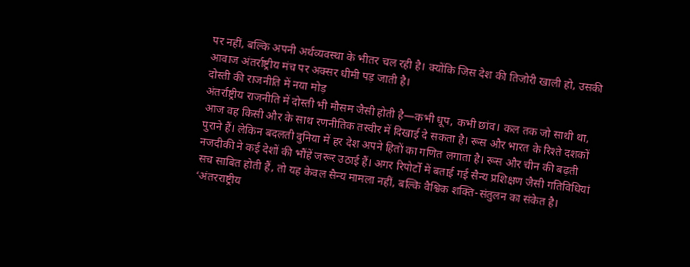पर नहीं, बल्कि अपनी अर्थव्यवस्था के भीतर चल रही है। क्योंकि जिस देश की तिजोरी खाली हो, उसकी आवाज अंतर्राष्ट्रीय मंच पर अक्सर धीमी पड़ जाती है।
दोस्ती की राजनीति में नया मोड़
अंतर्राष्ट्रीय राजनीति में दोस्ती भी मौसम जैसी होती है—कभी धूप, कभी छांव। कल तक जो साथी था, आज वह किसी और के साथ रणनीतिक तस्वीर में दिखाई दे सकता है। रूस और भारत के रिश्ते दशकों पुराने हैं। लेकिन बदलती दुनिया में हर देश अपने हितों का गणित लगाता है। रूस और चीन की बढ़ती नजदीकी ने कई देशों की भौंहें जरूर उठाई हैं। अगर रिपोर्टों में बताई गई सैन्य प्रशिक्षण जैसी गतिविधियां सच साबित होती हैं, तो यह केवल सैन्य मामला नहीं, बल्कि वैश्विक शक्ति-संतुलन का संकेत है। ‘अंतरराष्ट्रीय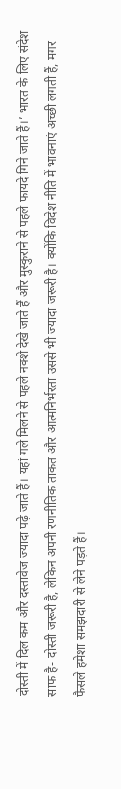दोस्ती में दिल कम और दस्तावेज ज्यादा पढ़े जाते हैं। यहां गले मिलने से पहले नक्शे देखे जाते हैं और मुस्कुराने से पहले फायदे गिने जाते हैं।’ भारत के लिए संदेश साफ है- दोस्ती जरूरी है, लेकिन अपनी रणनीतिक ताकत और आत्मनिर्भरता उससे भी ज्यादा जरूरी है। क्योंकि विदेश नीति में भावनाएं अच्छी लगती हैं, मगर फैसले हमेशा समझदारी से लेने पड़ते हैं।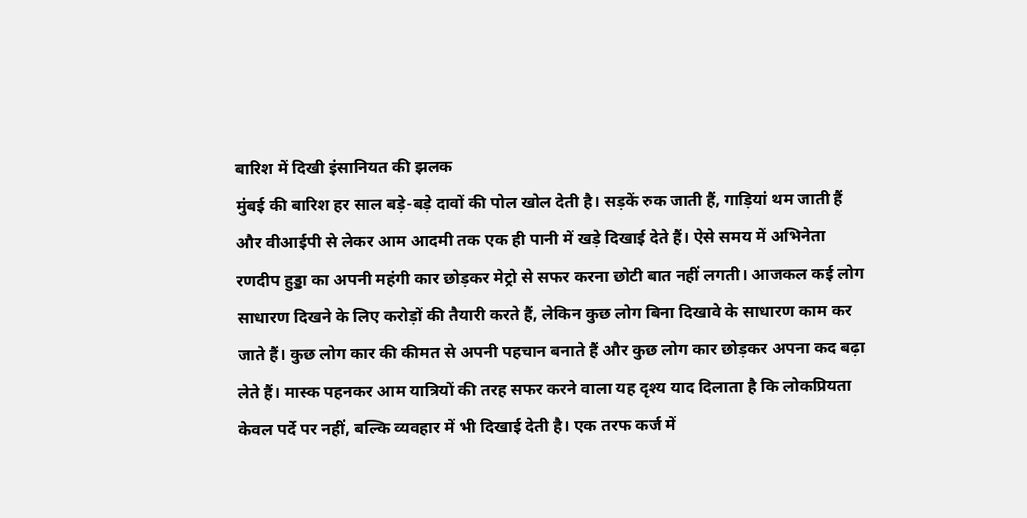बारिश में दिखी इंसानियत की झलक
मुंबई की बारिश हर साल बड़े-बड़े दावों की पोल खोल देती है। सड़कें रुक जाती हैं, गाड़ियां थम जाती हैं और वीआईपी से लेकर आम आदमी तक एक ही पानी में खड़े दिखाई देते हैं। ऐसे समय में अभिनेता रणदीप हुड्डा का अपनी महंगी कार छोड़कर मेट्रो से सफर करना छोटी बात नहीं लगती। आजकल कई लोग साधारण दिखने के लिए करोड़ों की तैयारी करते हैं, लेकिन कुछ लोग बिना दिखावे के साधारण काम कर जाते हैं। कुछ लोग कार की कीमत से अपनी पहचान बनाते हैं और कुछ लोग कार छोड़कर अपना कद बढ़ा लेते हैं। मास्क पहनकर आम यात्रियों की तरह सफर करने वाला यह दृश्य याद दिलाता है कि लोकप्रियता केवल पर्दे पर नहीं, बल्कि व्यवहार में भी दिखाई देती है। एक तरफ कर्ज में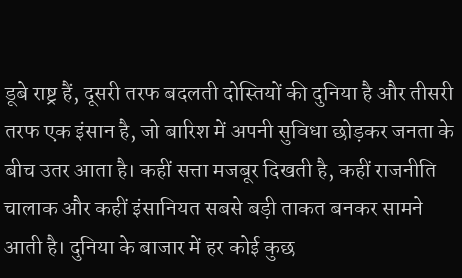डूबे राष्ट्र हैं, दूसरी तरफ बदलती दोस्तियों की दुनिया है और तीसरी तरफ एक इंसान है, जो बारिश में अपनी सुविधा छोड़कर जनता के बीच उतर आता है। कहीं सत्ता मजबूर दिखती है, कहीं राजनीति चालाक और कहीं इंसानियत सबसे बड़ी ताकत बनकर सामने आती है। दुनिया के बाजार में हर कोई कुछ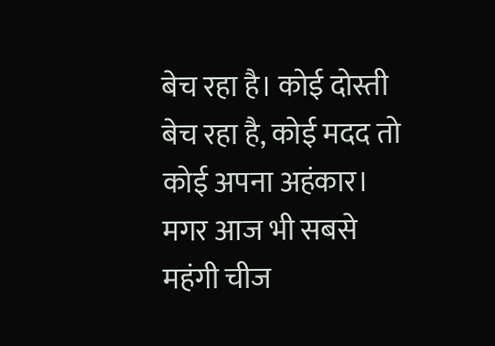बेच रहा है। कोई दोस्ती बेच रहा है, कोई मदद तो कोई अपना अहंकार। मगर आज भी सबसे महंगी चीज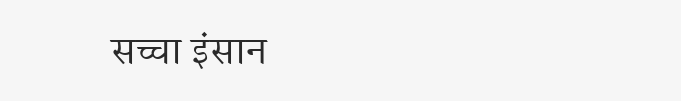सच्चा इंसान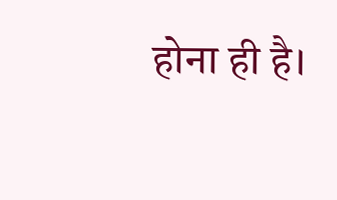होना ही है।